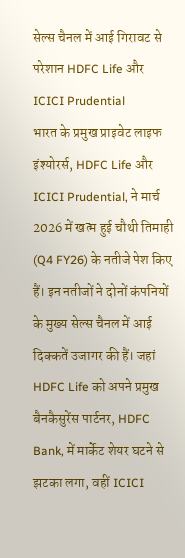सेल्स चैनल में आई गिरावट से परेशान HDFC Life और ICICI Prudential
भारत के प्रमुख प्राइवेट लाइफ इंश्योरर्स, HDFC Life और ICICI Prudential, ने मार्च 2026 में खत्म हुई चौथी तिमाही (Q4 FY26) के नतीजे पेश किए हैं। इन नतीजों ने दोनों कंपनियों के मुख्य सेल्स चैनल में आई दिक्कतें उजागर की हैं। जहां HDFC Life को अपने प्रमुख बैनकैसुरेंस पार्टनर, HDFC Bank, में मार्केट शेयर घटने से झटका लगा, वहीं ICICI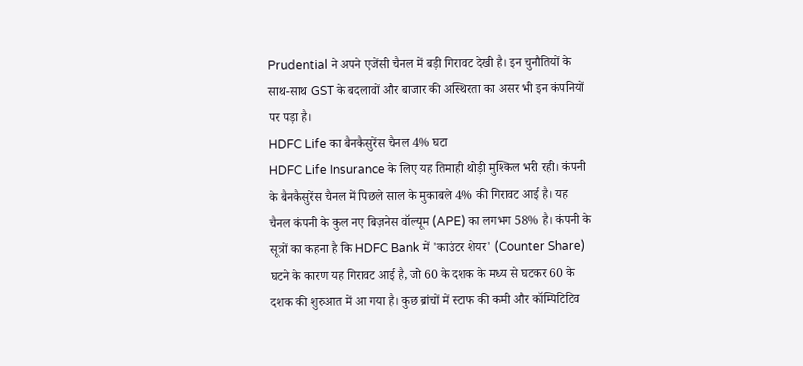Prudential ने अपने एजेंसी चैनल में बड़ी गिरावट देखी है। इन चुनौतियों के साथ-साथ GST के बदलावों और बाजार की अस्थिरता का असर भी इन कंपनियों पर पड़ा है।
HDFC Life का बैनकैसुरेंस चैनल 4% घटा
HDFC Life Insurance के लिए यह तिमाही थोड़ी मुश्किल भरी रही। कंपनी के बैनकैसुरेंस चैनल में पिछले साल के मुकाबले 4% की गिरावट आई है। यह चैनल कंपनी के कुल नए बिज़नेस वॉल्यूम (APE) का लगभग 58% है। कंपनी के सूत्रों का कहना है कि HDFC Bank में 'काउंटर शेयर' (Counter Share) घटने के कारण यह गिरावट आई है, जो 60 के दशक के मध्य से घटकर 60 के दशक की शुरुआत में आ गया है। कुछ ब्रांचों में स्टाफ की कमी और कॉम्पिटिटिव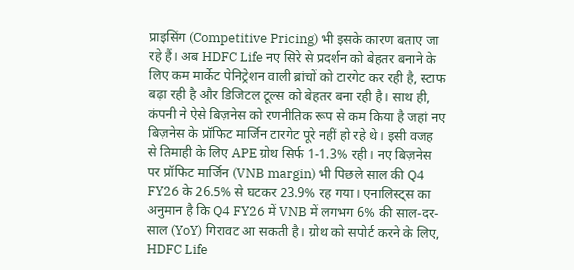प्राइसिंग (Competitive Pricing) भी इसके कारण बताए जा रहे हैं। अब HDFC Life नए सिरे से प्रदर्शन को बेहतर बनाने के लिए कम मार्केट पेनिट्रेशन वाली ब्रांचों को टारगेट कर रही है, स्टाफ बढ़ा रही है और डिजिटल टूल्स को बेहतर बना रही है। साथ ही, कंपनी ने ऐसे बिज़नेस को रणनीतिक रूप से कम किया है जहां नए बिज़नेस के प्रॉफिट मार्जिन टारगेट पूरे नहीं हो रहे थे। इसी वजह से तिमाही के लिए APE ग्रोथ सिर्फ 1-1.3% रही। नए बिज़नेस पर प्रॉफिट मार्जिन (VNB margin) भी पिछले साल की Q4 FY26 के 26.5% से घटकर 23.9% रह गया। एनालिस्ट्स का अनुमान है कि Q4 FY26 में VNB में लगभग 6% की साल-दर-साल (YoY) गिरावट आ सकती है। ग्रोथ को सपोर्ट करने के लिए, HDFC Life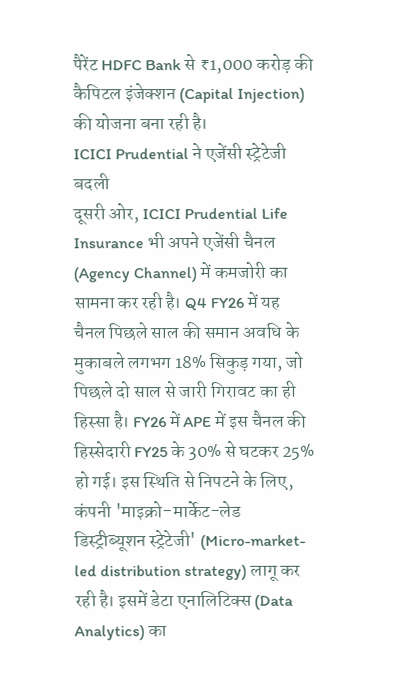पैरेंट HDFC Bank से ₹1,000 करोड़ की कैपिटल इंजेक्शन (Capital Injection) की योजना बना रही है।
ICICI Prudential ने एजेंसी स्ट्रेटेजी बदली
दूसरी ओर, ICICI Prudential Life Insurance भी अपने एजेंसी चैनल (Agency Channel) में कमजोरी का सामना कर रही है। Q4 FY26 में यह चैनल पिछले साल की समान अवधि के मुकाबले लगभग 18% सिकुड़ गया, जो पिछले दो साल से जारी गिरावट का ही हिस्सा है। FY26 में APE में इस चैनल की हिस्सेदारी FY25 के 30% से घटकर 25% हो गई। इस स्थिति से निपटने के लिए, कंपनी 'माइक्रो-मार्केट-लेड डिस्ट्रीब्यूशन स्ट्रेटेजी' (Micro-market-led distribution strategy) लागू कर रही है। इसमें डेटा एनालिटिक्स (Data Analytics) का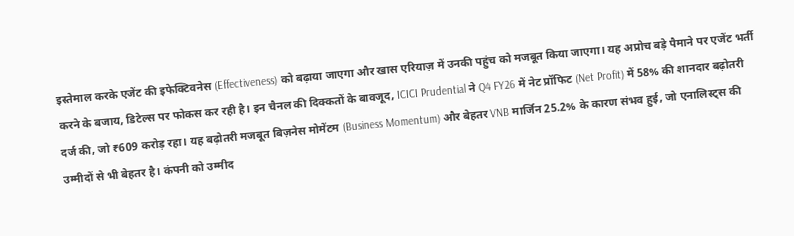इस्तेमाल करके एजेंट की इफेक्टिवनेस (Effectiveness) को बढ़ाया जाएगा और खास एरियाज़ में उनकी पहुंच को मजबूत किया जाएगा। यह अप्रोच बड़े पैमाने पर एजेंट भर्ती करने के बजाय, डिटेल्स पर फोकस कर रही है। इन चैनल की दिक्कतों के बावजूद, ICICI Prudential ने Q4 FY26 में नेट प्रॉफिट (Net Profit) में 58% की शानदार बढ़ोतरी दर्ज की, जो ₹609 करोड़ रहा। यह बढ़ोतरी मजबूत बिज़नेस मोमेंटम (Business Momentum) और बेहतर VNB मार्जिन 25.2% के कारण संभव हुई, जो एनालिस्ट्स की उम्मीदों से भी बेहतर है। कंपनी को उम्मीद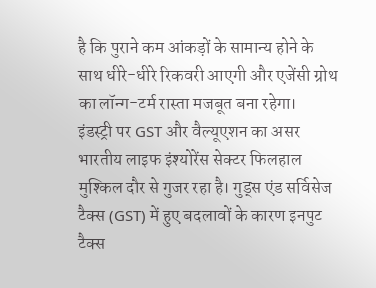है कि पुराने कम आंकड़ों के सामान्य होने के साथ धीरे-धीरे रिकवरी आएगी और एजेंसी ग्रोथ का लॉन्ग-टर्म रास्ता मजबूत बना रहेगा।
इंडस्ट्री पर GST और वैल्यूएशन का असर
भारतीय लाइफ इंश्योरेंस सेक्टर फिलहाल मुश्किल दौर से गुजर रहा है। गुड्स एंड सर्विसेज टैक्स (GST) में हुए बदलावों के कारण इनपुट टैक्स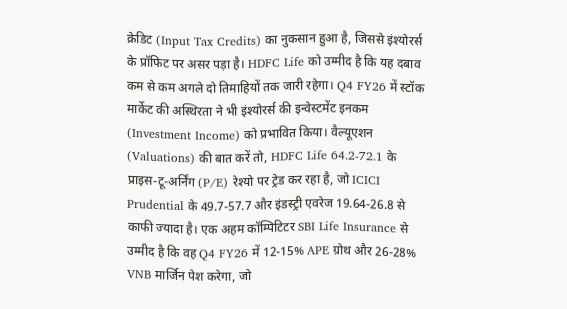क्रेडिट (Input Tax Credits) का नुकसान हुआ है, जिससे इंश्योरर्स के प्रॉफिट पर असर पड़ा है। HDFC Life को उम्मीद है कि यह दबाव कम से कम अगले दो तिमाहियों तक जारी रहेगा। Q4 FY26 में स्टॉक मार्केट की अस्थिरता ने भी इंश्योरर्स की इन्वेस्टमेंट इनकम (Investment Income) को प्रभावित किया। वैल्यूएशन (Valuations) की बात करें तो, HDFC Life 64.2-72.1 के प्राइस-टू-अर्निंग (P/E) रेश्यो पर ट्रेड कर रहा है, जो ICICI Prudential के 49.7-57.7 और इंडस्ट्री एवरेज 19.64-26.8 से काफी ज्यादा है। एक अहम कॉम्पिटिटर SBI Life Insurance से उम्मीद है कि वह Q4 FY26 में 12-15% APE ग्रोथ और 26-28% VNB मार्जिन पेश करेगा, जो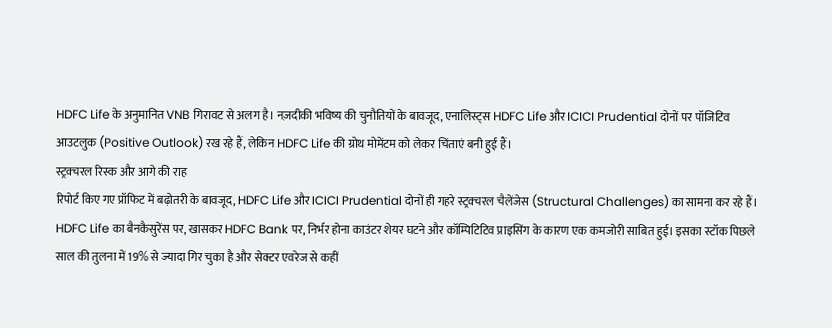HDFC Life के अनुमानित VNB गिरावट से अलग है। नज़दीकी भविष्य की चुनौतियों के बावजूद, एनालिस्ट्स HDFC Life और ICICI Prudential दोनों पर पॉजिटिव आउटलुक (Positive Outlook) रख रहे हैं, लेकिन HDFC Life की ग्रोथ मोमेंटम को लेकर चिंताएं बनी हुई हैं।
स्ट्रक्चरल रिस्क और आगे की राह
रिपोर्ट किए गए प्रॉफिट में बढ़ोतरी के बावजूद, HDFC Life और ICICI Prudential दोनों ही गहरे स्ट्रक्चरल चैलेंजेस (Structural Challenges) का सामना कर रहे हैं। HDFC Life का बैनकैसुरेंस पर, खासकर HDFC Bank पर, निर्भर होना काउंटर शेयर घटने और कॉम्पिटिटिव प्राइसिंग के कारण एक कमजोरी साबित हुई। इसका स्टॉक पिछले साल की तुलना में 19% से ज्यादा गिर चुका है और सेक्टर एवरेज से कहीं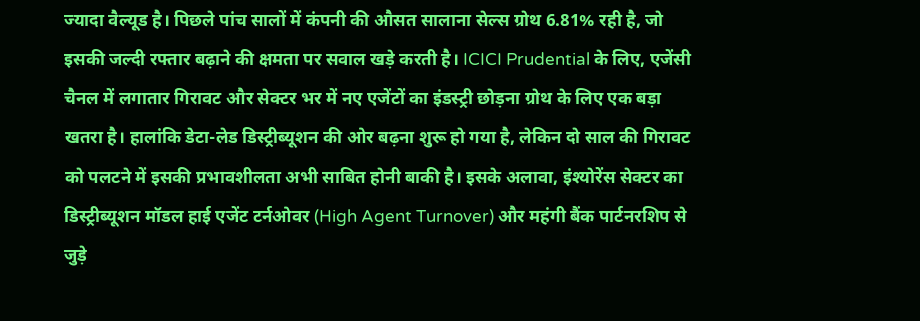ज्यादा वैल्यूड है। पिछले पांच सालों में कंपनी की औसत सालाना सेल्स ग्रोथ 6.81% रही है, जो इसकी जल्दी रफ्तार बढ़ाने की क्षमता पर सवाल खड़े करती है। ICICI Prudential के लिए, एजेंसी चैनल में लगातार गिरावट और सेक्टर भर में नए एजेंटों का इंडस्ट्री छोड़ना ग्रोथ के लिए एक बड़ा खतरा है। हालांकि डेटा-लेड डिस्ट्रीब्यूशन की ओर बढ़ना शुरू हो गया है, लेकिन दो साल की गिरावट को पलटने में इसकी प्रभावशीलता अभी साबित होनी बाकी है। इसके अलावा, इंश्योरेंस सेक्टर का डिस्ट्रीब्यूशन मॉडल हाई एजेंट टर्नओवर (High Agent Turnover) और महंगी बैंक पार्टनरशिप से जुड़े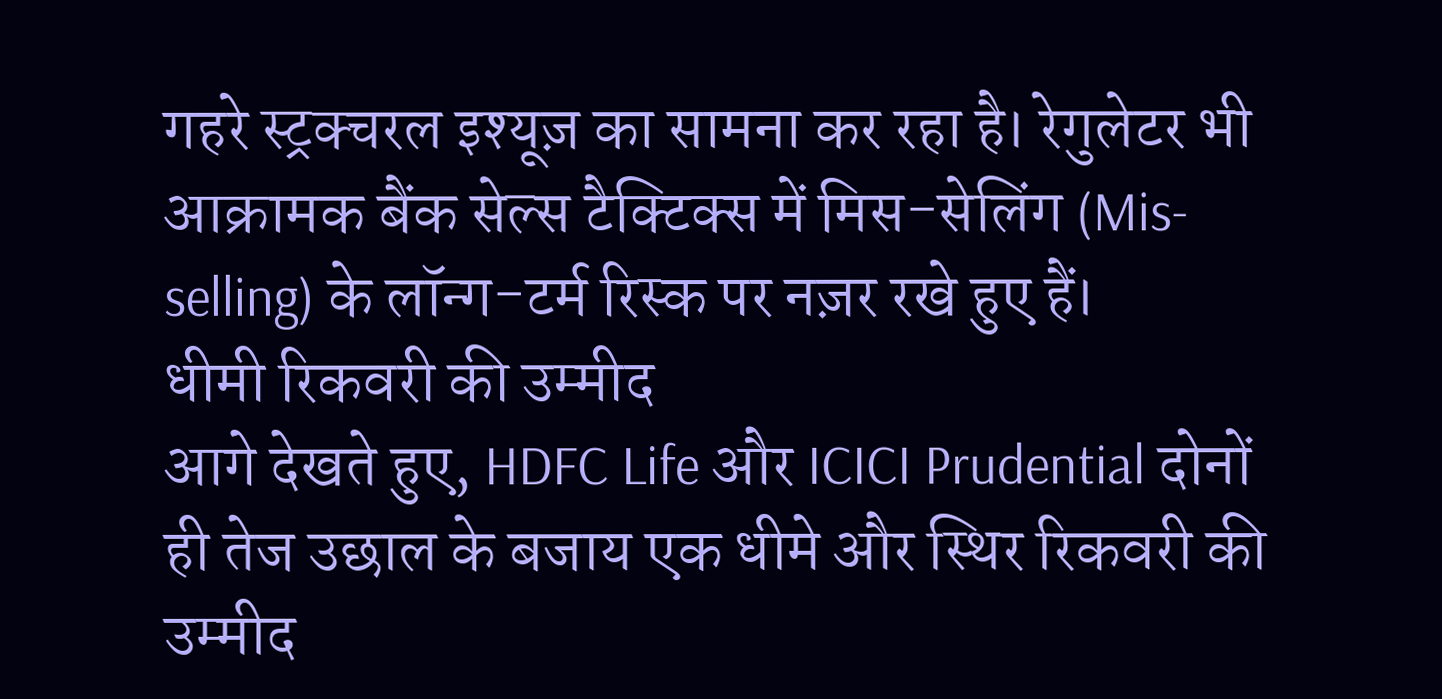गहरे स्ट्रक्चरल इश्यूज़ का सामना कर रहा है। रेगुलेटर भी आक्रामक बैंक सेल्स टैक्टिक्स में मिस-सेलिंग (Mis-selling) के लॉन्ग-टर्म रिस्क पर नज़र रखे हुए हैं।
धीमी रिकवरी की उम्मीद
आगे देखते हुए, HDFC Life और ICICI Prudential दोनों ही तेज उछाल के बजाय एक धीमे और स्थिर रिकवरी की उम्मीद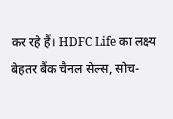कर रहे हैं। HDFC Life का लक्ष्य बेहतर बैंक चैनल सेल्स, सोच-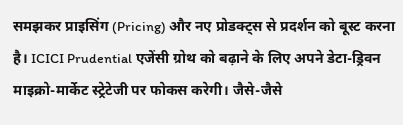समझकर प्राइसिंग (Pricing) और नए प्रोडक्ट्स से प्रदर्शन को बूस्ट करना है। ICICI Prudential एजेंसी ग्रोथ को बढ़ाने के लिए अपने डेटा-ड्रिवन माइक्रो-मार्केट स्ट्रेटेजी पर फोकस करेगी। जैसे-जैसे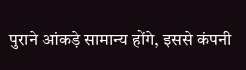पुराने आंकड़े सामान्य होंगे, इससे कंपनी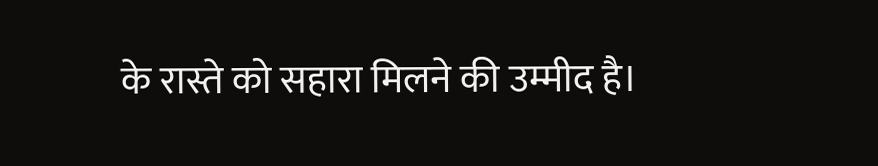के रास्ते को सहारा मिलने की उम्मीद है।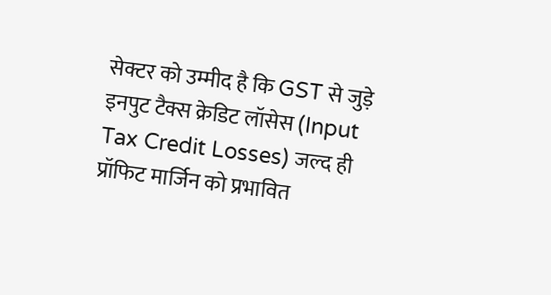सेक्टर को उम्मीद है कि GST से जुड़े इनपुट टैक्स क्रेडिट लॉसेस (Input Tax Credit Losses) जल्द ही प्रॉफिट मार्जिन को प्रभावित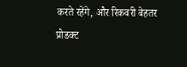करते रहेंगे, और रिकवरी बेहतर प्रोडक्ट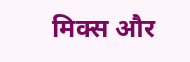मिक्स और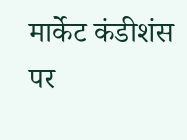मार्केट कंडीशंस पर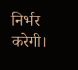निर्भर करेगी।